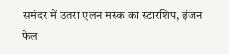समंदर में उतरा एलन मस्क का स्टारशिप, इंजन फेल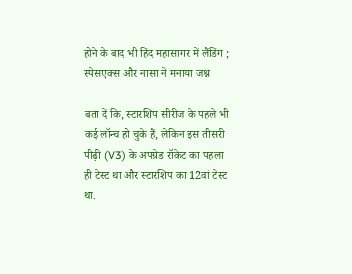होने के बाद भी हिंद महासागर में लैंडिंग ; स्पेसएक्स और नासा ने मनाया जश्न

बता दें कि, स्टारशिप सीरीज के पहले भी कई लॉन्च हो चुके हैं, लेकिन इस तीसरी पीढ़ी (V3) के अपग्रेड रॉकेट का पहला ही टेस्ट था और स्टारशिप का 12वां टेस्ट था.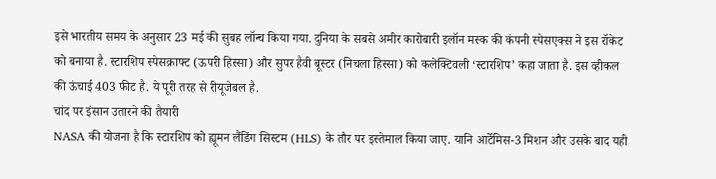इसे भारतीय समय के अनुसार 23 मई की सुबह लॉन्च किया गया. दुनिया के सबसे अमीर कारोबारी इलॉन मस्क की कंपनी स्पेसएक्स ने इस रॉकेट को बनाया है. स्टारशिप स्पेसक्राफ्ट (ऊपरी हिस्सा) और सुपर हैवी बूस्टर (निचला हिस्सा) को कलेक्टिवली ‘स्टारशिप’ कहा जाता है. इस व्हीकल की ऊंचाई 403 फीट है. ये पूरी तरह से रीयूजेबल है.
चांद पर इंसान उतारने की तैयारी
NASA की योजना है कि स्टारशिप को ह्यूमन लैंडिंग सिस्टम (HLS) के तौर पर इस्तेमाल किया जाए. यानि आर्टेमिस-3 मिशन और उसके बाद यही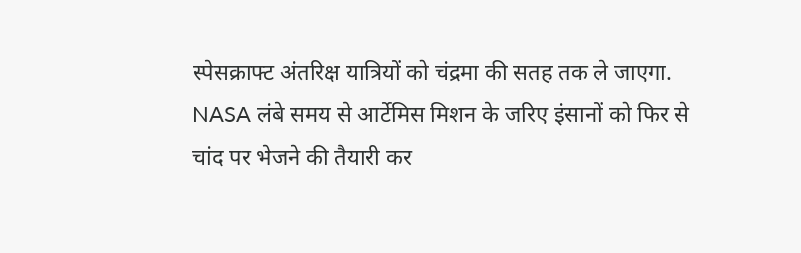स्पेसक्राफ्ट अंतरिक्ष यात्रियों को चंद्रमा की सतह तक ले जाएगा. NASA लंबे समय से आर्टेमिस मिशन के जरिए इंसानों को फिर से चांद पर भेजने की तैयारी कर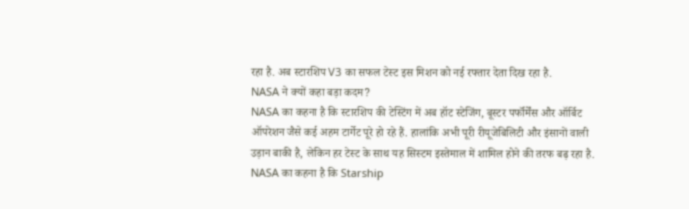रहा है. अब स्टारशिप V3 का सफल टेस्ट इस मिशन को नई रफ्तार देता दिख रहा है.
NASA ने क्यों कहा बड़ा कदम?
NASA का कहना है कि स्टारशिप की टेस्टिंग में अब हॉट स्टेजिंग, बूस्टर पर्फॉर्मेंस और ऑर्बिट ऑपरेशन जैसे कई अहम टार्गेट पूरे हो रहे हैं. हालांकि अभी पूरी रीयूजेबिलिटी और इंसानों वाली उड़ान बाकी है, लेकिन हर टेस्ट के साथ यह सिस्टम इस्तेमाल में शामिल होने की तरफ बढ़ रहा है. NASA का कहना है कि Starship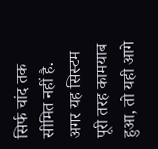सिर्फ चांद तक सीमित नहीं है. अगर यह सिस्टम पूरी तरह कामयाब हुआ, तो यही आगे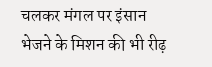चलकर मंगल पर इंसान भेजने के मिशन की भी रीढ़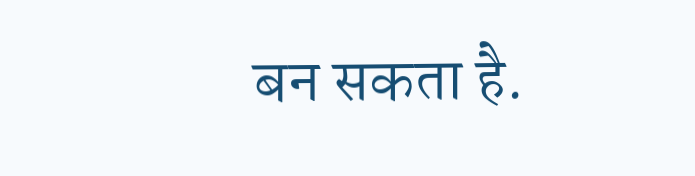बन सकता है.